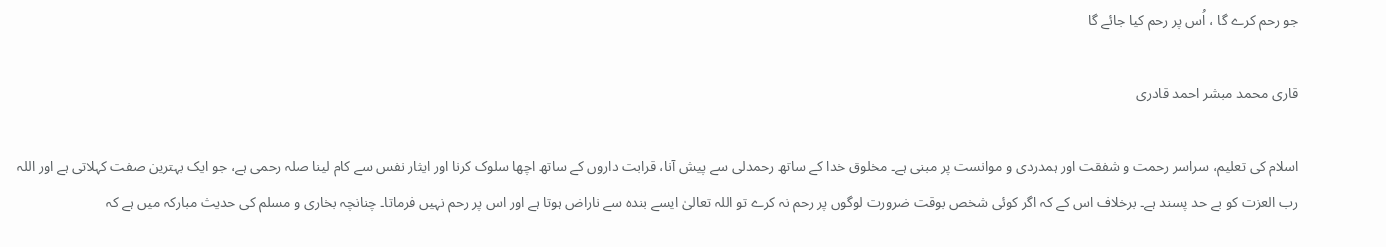جو رحم کرے گا ، اُس پر رحم کیا جائے گا

قاری محمد مبشر احمد قادری

اسلام کی تعلیم، سراسر رحمت و شفقت اور ہمدردی و موانست پر مبنی ہے۔ مخلوق خدا کے ساتھ رحمدلی سے پیش آنا، قرابت داروں کے ساتھ اچھا سلوک کرنا اور ایثار نفس سے کام لینا صلہ رحمی ہے، جو ایک بہترین صفت کہلاتی ہے اور اللہ رب العزت کو بے حد پسند ہے۔ برخلاف اس کے کہ اگر کوئی شخص بوقت ضرورت لوگوں پر رحم نہ کرے تو اللہ تعالیٰ ایسے بندہ سے ناراض ہوتا ہے اور اس پر رحم نہیں فرماتا۔ چنانچہ بخاری و مسلم کی حدیث مبارکہ میں ہے کہ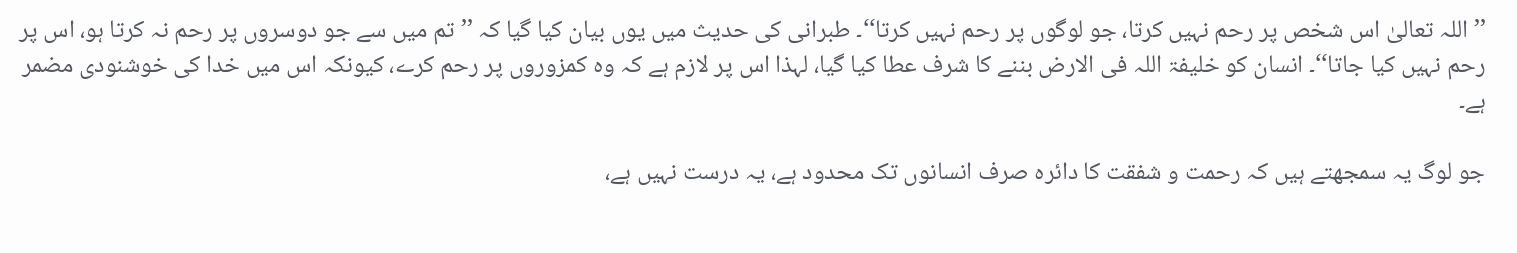’’اللہ تعالیٰ اس شخص پر رحم نہیں کرتا، جو لوگوں پر رحم نہیں کرتا‘‘۔ طبرانی کی حدیث میں یوں بیان کیا گیا کہ ’’تم میں سے جو دوسروں پر رحم نہ کرتا ہو، اس پر رحم نہیں کیا جاتا‘‘۔ انسان کو خلیفۃ اللہ فی الارض بننے کا شرف عطا کیا گیا، لہذا اس پر لازم ہے کہ وہ کمزوروں پر رحم کرے، کیونکہ اس میں خدا کی خوشنودی مضمر ہے۔

جو لوگ یہ سمجھتے ہیں کہ رحمت و شفقت کا دائرہ صرف انسانوں تک محدود ہے، یہ درست نہیں ہے،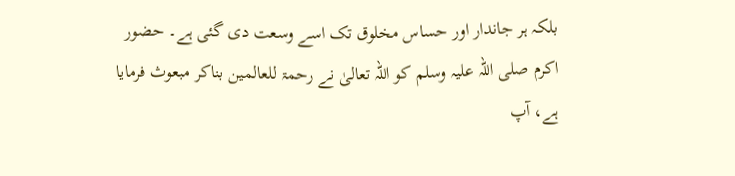بلکہ ہر جاندار اور حساس مخلوق تک اسے وسعت دی گئی ہے۔ حضور اکرم صلی اللہ علیہ وسلم کو اللہ تعالیٰ نے رحمۃ للعالمین بناکر مبعوث فرمایا ہے، آپ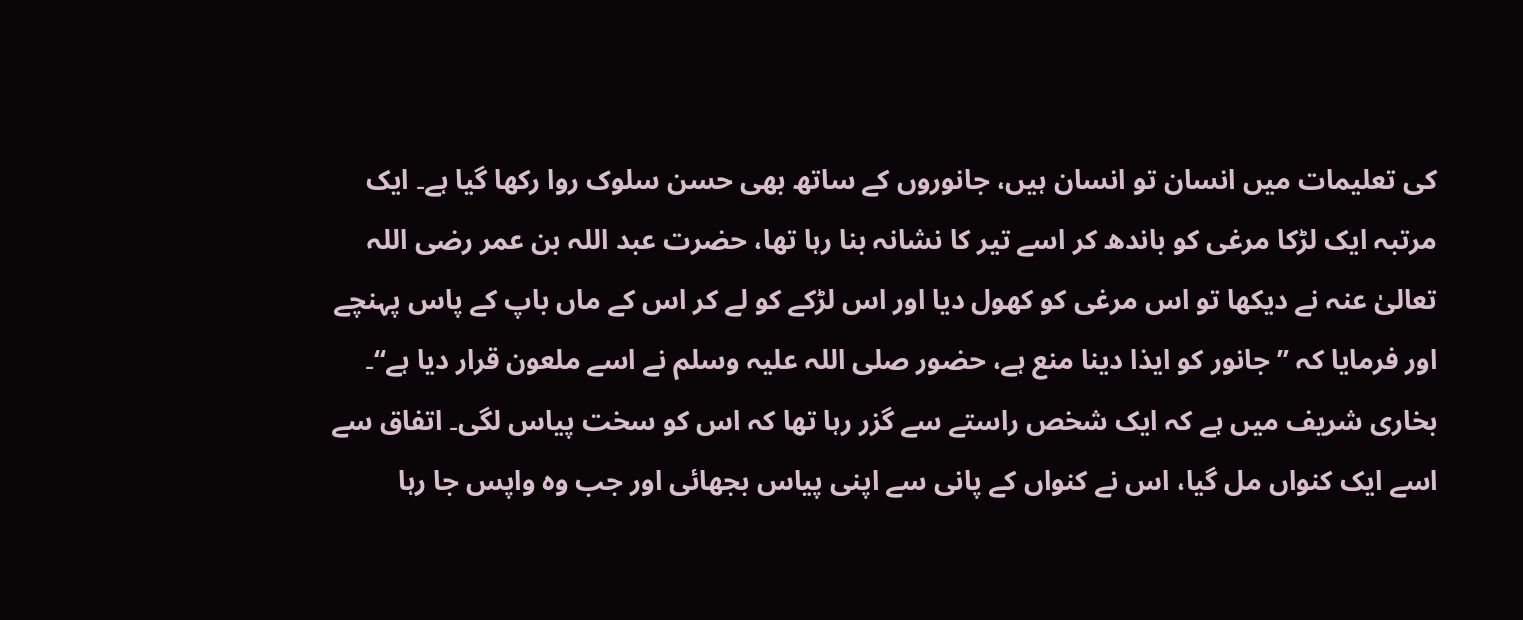کی تعلیمات میں انسان تو انسان ہیں، جانوروں کے ساتھ بھی حسن سلوک روا رکھا گیا ہے۔ ایک مرتبہ ایک لڑکا مرغی کو باندھ کر اسے تیر کا نشانہ بنا رہا تھا، حضرت عبد اللہ بن عمر رضی اللہ تعالیٰ عنہ نے دیکھا تو اس مرغی کو کھول دیا اور اس لڑکے کو لے کر اس کے ماں باپ کے پاس پہنچے اور فرمایا کہ ’’جانور کو ایذا دینا منع ہے، حضور صلی اللہ علیہ وسلم نے اسے ملعون قرار دیا ہے‘‘۔ بخاری شریف میں ہے کہ ایک شخص راستے سے گزر رہا تھا کہ اس کو سخت پیاس لگی۔ اتفاق سے اسے ایک کنواں مل گیا، اس نے کنواں کے پانی سے اپنی پیاس بجھائی اور جب وہ واپس جا رہا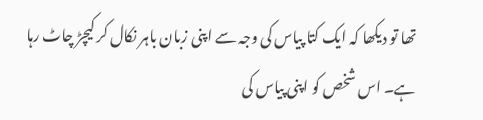تھا تو دیکھا کہ ایک کتا پیاس کی وجہ سے اپنی زبان باہر نکال کر کیچڑ چاٹ رہا ہے۔ اس شخص کو اپنی پیاس کی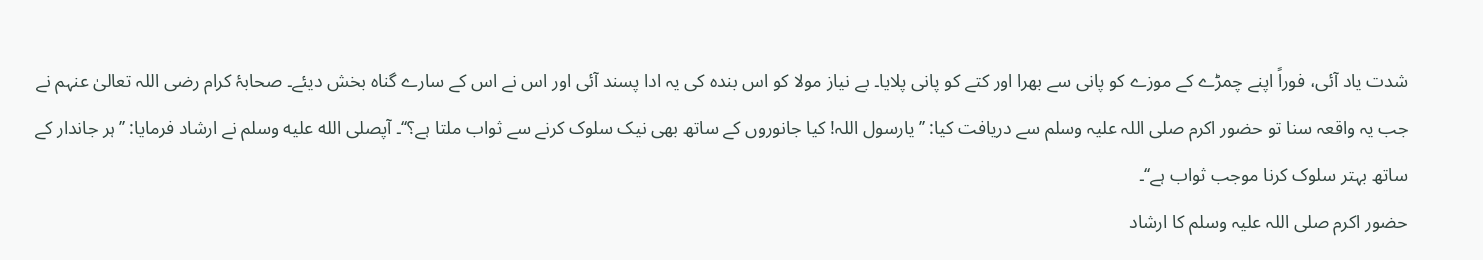شدت یاد آئی، فوراً اپنے چمڑے کے موزے کو پانی سے بھرا اور کتے کو پانی پلایا۔ بے نیاز مولا کو اس بندہ کی یہ ادا پسند آئی اور اس نے اس کے سارے گناہ بخش دیئے۔ صحابۂ کرام رضی اللہ تعالیٰ عنہم نے جب یہ واقعہ سنا تو حضور اکرم صلی اللہ علیہ وسلم سے دریافت کیا: ’’یارسول اللہ! کیا جانوروں کے ساتھ بھی نیک سلوک کرنے سے ثواب ملتا ہے؟‘‘۔ آپصلى الله عليه وسلم نے ارشاد فرمایا: ’’ہر جاندار کے ساتھ بہتر سلوک کرنا موجب ثواب ہے‘‘۔
حضور اکرم صلی اللہ علیہ وسلم کا ارشاد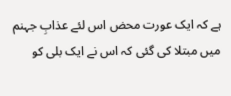ہے کہ ایک عورت محض اس لئے عذابِ جہنم میں مبتلا کی گئی کہ اس نے ایک بلی کو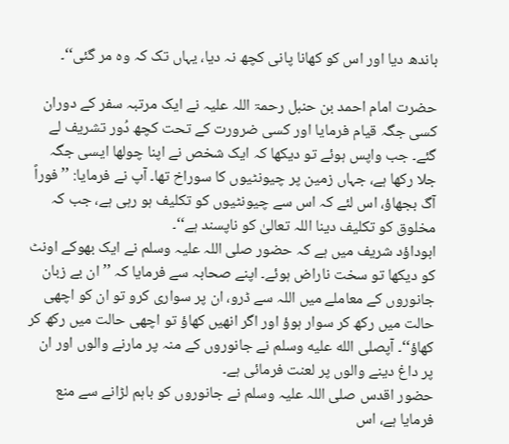باندھ دیا اور اس کو کھانا پانی کچھ نہ دیا، یہاں تک کہ وہ مر گئی‘‘۔

حضرت امام احمد بن حنبل رحمۃ اللہ علیہ نے ایک مرتبہ سفر کے دوران کسی جگہ قیام فرمایا اور کسی ضرورت کے تحت کچھ دُور تشریف لے گئے۔ جب واپس ہوئے تو دیکھا کہ ایک شخص نے اپنا چولھا ایسی جگہ جلا رکھا ہے، جہاں زمین پر چیونٹیوں کا سوراخ تھا۔ آپ نے فرمایا: ’’فوراً آگ بجھاؤ، اس لئے کہ اس سے چیونٹیوں کو تکلیف ہو رہی ہے، جب کہ مخلوق کو تکلیف دینا اللہ تعالیٰ کو ناپسند ہے‘‘۔
ابوداؤد شریف میں ہے کہ حضور صلی اللہ علیہ وسلم نے ایک بھوکے اونٹ کو دیکھا تو سخت ناراض ہوئے۔ اپنے صحابہ سے فرمایا کہ ’’ان بے زبان جانوروں کے معاملے میں اللہ سے ڈرو، ان پر سواری کرو تو ان کو اچھی حالت میں رکھ کر سوار ہوؤ اور اگر انھیں کھاؤ تو اچھی حالت میں رکھ کر کھاؤ‘‘۔ آپصلى الله عليه وسلم نے جانوروں کے منہ پر مارنے والوں اور ان پر داغ دینے والوں پر لعنت فرمائی ہے۔
حضور اقدس صلی اللہ علیہ وسلم نے جانوروں کو باہم لڑانے سے منع فرمایا ہے، اس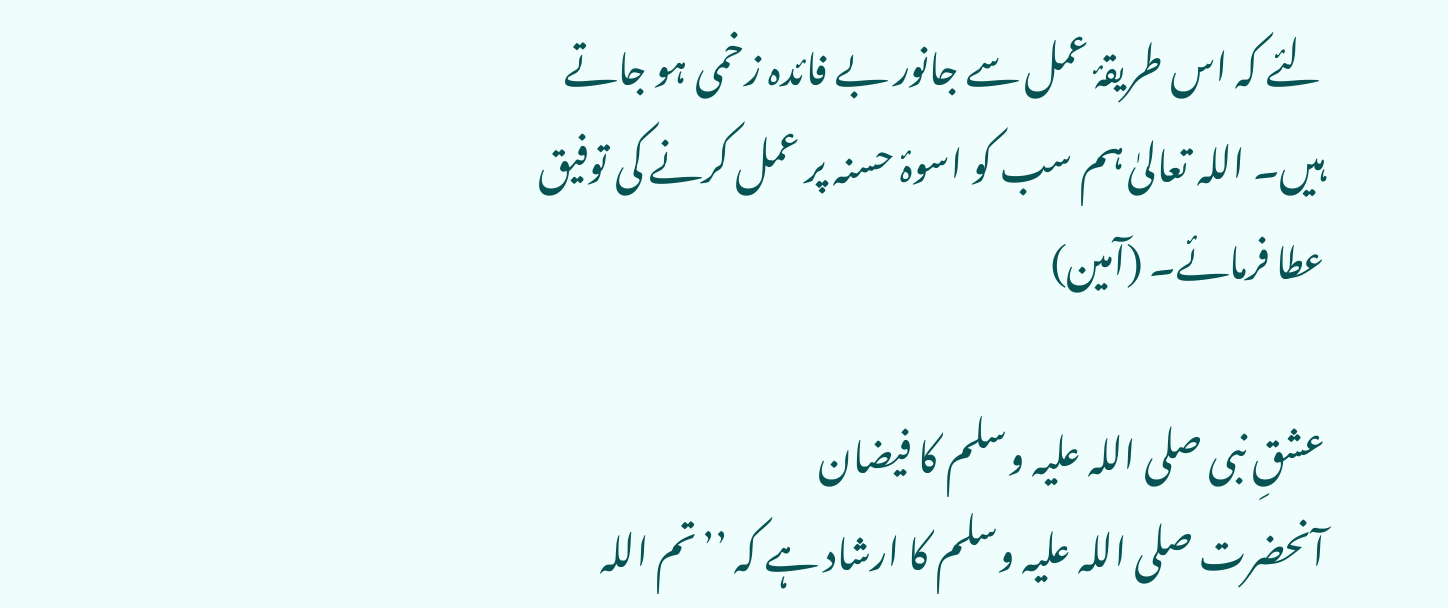لئے کہ اس طریقۂ عمل سے جانور بے فائدہ زخمی ہو جاتے ہیں۔ اللہ تعالیٰ ہم سب کو اسوۂ حسنہ پر عمل کرنے کی توفیق عطا فرمائے۔ (آمین)

عشقِ نبی صلی اللہ علیہ وسلم کا فیضان
آنحضرت صلی اللہ علیہ وسلم کا ارشاد ہے کہ ’’تم اللہ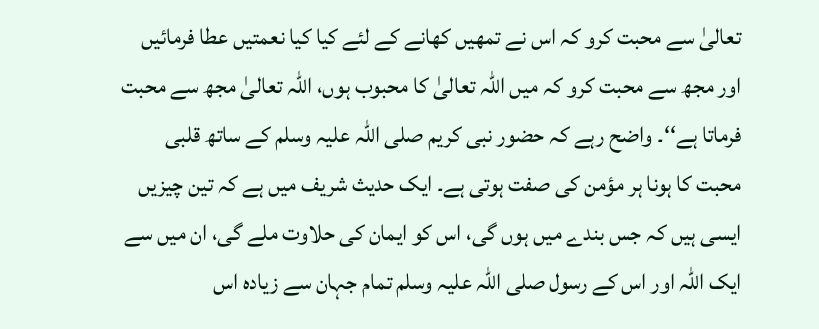تعالیٰ سے محبت کرو کہ اس نے تمھیں کھانے کے لئے کیا کیا نعمتیں عطا فرمائیں اور مجھ سے محبت کرو کہ میں اللہ تعالیٰ کا محبوب ہوں، اللہ تعالیٰ مجھ سے محبت فرماتا ہے‘‘۔ واضح رہے کہ حضور نبی کریم صلی اللہ علیہ وسلم کے ساتھ قلبی محبت کا ہونا ہر مؤمن کی صفت ہوتی ہے۔ ایک حدیث شریف میں ہے کہ تین چیزیں ایسی ہیں کہ جس بندے میں ہوں گی، اس کو ایمان کی حلاوت ملے گی، ان میں سے ایک اللہ اور اس کے رسول صلی اللہ علیہ وسلم تمام جہان سے زیادہ اس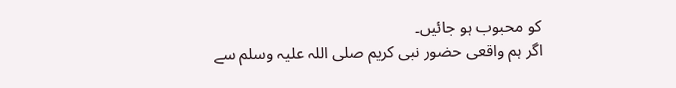کو محبوب ہو جائیں۔
اگر ہم واقعی حضور نبی کریم صلی اللہ علیہ وسلم سے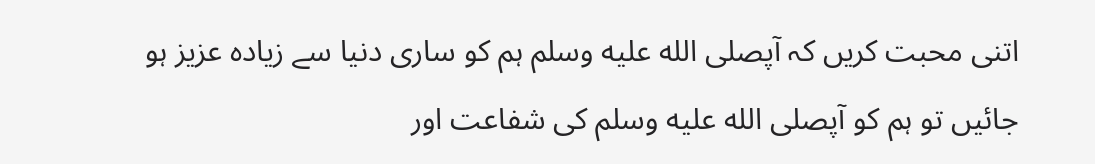اتنی محبت کریں کہ آپصلى الله عليه وسلم ہم کو ساری دنیا سے زیادہ عزیز ہو جائیں تو ہم کو آپصلى الله عليه وسلم کی شفاعت اور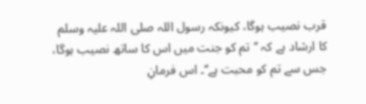قرب نصیب ہوگا، کیونکہ رسول اللہ صلی اللہ علیہ وسلم کا ارشاد ہے کہ ’’تم کو جنت میں اس کا ساتھ نصیب ہوگا، جس سے تم کو محبت ہے‘‘۔ اس فرمانِ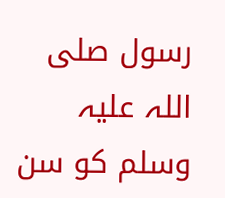رسول صلی اللہ علیہ وسلم کو سن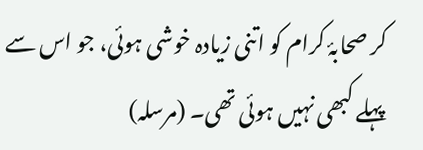کر صحابۂ کرام کو اتنی زیادہ خوشی ہوئی، جو اس سے پہلے کبھی نہیں ہوئی تھی۔ (مرسلہ)